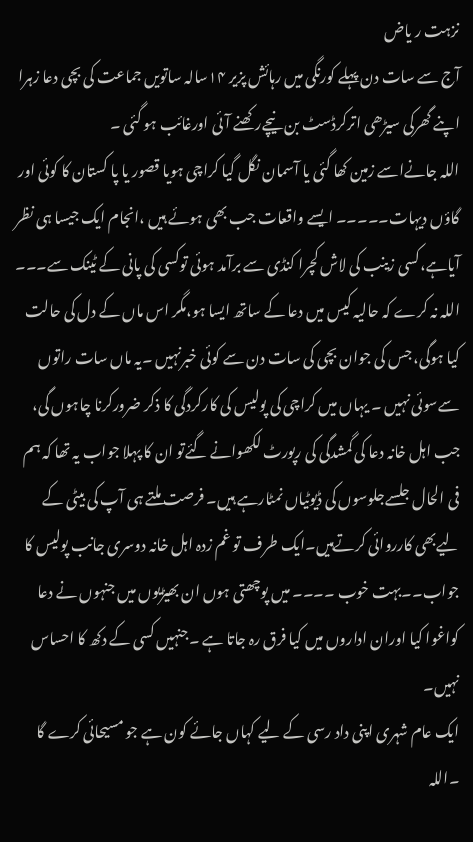نزہت ر یاض
آج سے سات دن پہلے کورنگی میں رہائش پزیر ۱۴سالہ ساتویں جماعت کی بچی دعا زہرا اپنے گھرکی سیڑھی اترکرڈسٹ بن نیچےرکھنے آئی اورغائب ہو گئی ۔
اللہ جانےاسے زمین کھا گئی یا آسمان نگل گیا کراچی ہویا قصور یا پا کستان کا کوئی اور گاؤں دیہات۔۔۔۔۔ ایسے واقعات جب بھی ہوئے ہیں ،انجام ایک جیسا ہی نظر آیاہے،کسی زینب کی لاش کچرا کنڈی سے برآمد ہوئی توکسی کی پانی کے ٹینک سے۔۔۔ اللہ نہ کرے کہ حالیہ کیس میں دعا کے ساتھ ایسا ہو،مگر اس ماں کے دل کی حالت کیا ہوگی، جس کی جوان بچی کی سات دن سے کوئی خبرنہیں ۔یہ ماں سات راتوں سےسوئی نہیں ۔ یہاں میں کراچی کی پولیس کی کارکردگی کا ذکر ضرورکرنا چاہوں گی، جب اہل خانہ دعا کی گمشدگی کی رپورٹ لکھوانے گئےتو ان کا پہلا جواب یہ تھا کہ ہم فی الحال جلسےجلوسوں کی ڈیوٹیاں نمٹارہے ہیں۔ فرصت ملتے ہی آپ کی بیٹی کے لیےبھی کارروائی کرتےہیں۔ایک طرف تو غم زدہ اہل خانہ دوسری جانب پولیس کا جواب۔۔بہت خوب ۔۔۔۔ میں پوچھتی ہوں ان بھیڑیوں میں جنہوں نے دعا کواغوا کیا اوران اداروں میں کیا فرق رہ جاتا ہے ۔جنہیں کسی کے دکھ کا احساس نہیں۔
ایک عام شہری اپنی داد رسی کے لیے کہاں جائے کون ہے جو مسیحائی کرے گا ۔اللہ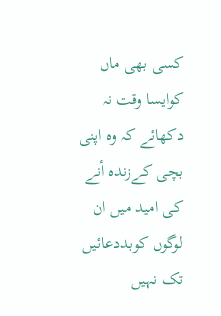کسی بھی ماں کوایسا وقت نہ دکھائے کہ وہ اپنی بچی کےزندہ أنے کی امید میں ان لوگوں کوبددعائیں تک نہیں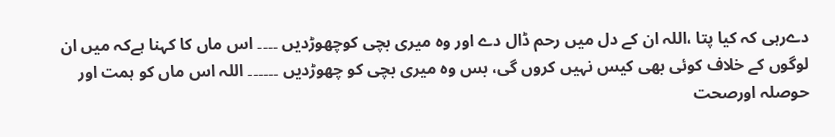دےرہی کہ کیا پتا ،اللہ ان کے دل میں رحم ڈال دے اور وہ میری بچی کوچھوڑدیں ۔۔۔۔ اس ماں کا کہنا ہےکہ میں ان لوگوں کے خلاف کوئی بھی کیس نہیں کروں گی، بس وہ میری بچی کو چھوڑدیں ۔۔۔۔۔۔ اللہ اس ماں کو ہمت اور حوصلہ اورصحت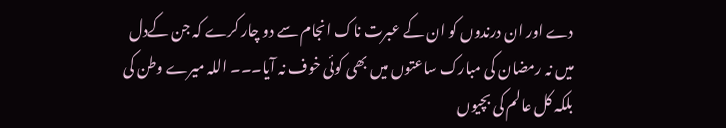دے اور ان درندوں کو ان کے عبرت ناک انجام سے دو چار کرے کہ جن کےدل میں نہ رمضان کی مبارک ساعتوں میں بھی کوئی خوف نہ آیا۔۔۔ اللہ میرے وطن کی بلکہ کل عالم کی بچیوں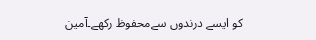کو ایسے درندوں سےمحفوظ رکھے۔آمین